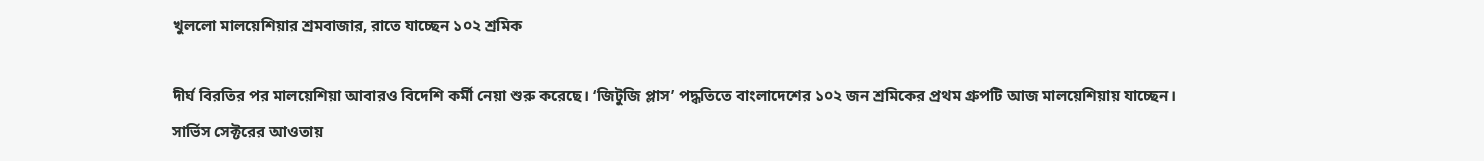খুললো মালয়েশিয়ার শ্রমবাজার, রাতে যাচ্ছেন ১০২ শ্রমিক

দীর্ঘ বিরতির পর মালয়েশিয়া আবারও বিদেশি কর্মী নেয়া শুরু করেছে। ‘জিটুজি প্লাস’ পদ্ধতিতে বাংলাদেশের ১০২ জন শ্রমিকের প্রথম গ্রুপটি আজ মালয়েশিয়ায় যাচ্ছেন।
সার্ভিস সেক্টরের আওতায়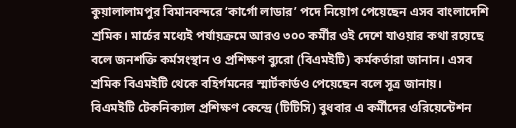কুয়ালালামপুর বিমানবন্দরে ‘কার্গো লাডার’ পদে নিয়োগ পেয়েছেন এসব বাংলাদেশি শ্রমিক। মার্চের মধ্যেই পর্যায়ক্রমে আরও ৩০০ কর্মীর ওই দেশে যাওয়ার কথা রয়েছে বলে জনশক্তি কর্মসংস্থান ও প্রশিক্ষণ ব্যুরো (বিএমইটি) কর্মকর্তারা জানান। এসব শ্রমিক বিএমইটি থেকে বহির্গমনের স্মার্টকার্ডও পেয়েছেন বলে সূত্র জানায়।
বিএমইটি টেকনিক্যাল প্রশিক্ষণ কেন্দ্রে (টিটিসি) বুধবার এ কর্মীদের ওরিয়েন্টেশন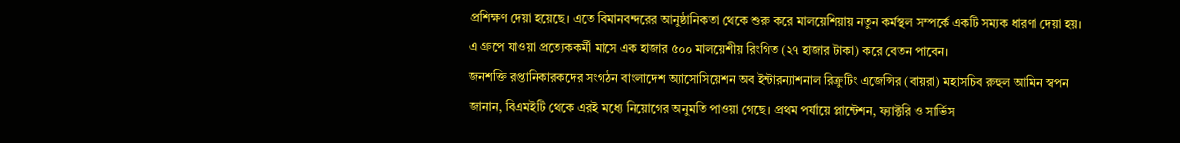প্রশিক্ষণ দেয়া হয়েছে। এতে বিমানবন্দরের আনুষ্ঠানিকতা থেকে শুরু করে মালয়েশিয়ায় নতুন কর্মস্থল সম্পর্কে একটি সম্যক ধারণা দেয়া হয়। এ গ্রুপে যাওয়া প্রত্যেককর্মী মাসে এক হাজার ৫০০ মালয়েশীয় রিংগিত (২৭ হাজার টাকা) করে বেতন পাবেন।
জনশক্তি রপ্তানিকারকদের সংগঠন বাংলাদেশ অ্যাসোসিয়েশন অব ইন্টারন্যাশনাল রিক্রুটিং এজেন্সির (বায়রা) মহাসচিব রুহুল আমিন স্বপন জানান, বিএমইটি থেকে এরই মধ্যে নিয়োগের অনুমতি পাওয়া গেছে। প্রথম পর্যায়ে প্লান্টেশন, ফ্যাক্টরি ও সার্ভিস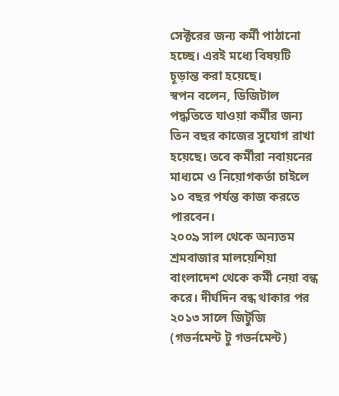সেক্টরের জন্য কর্মী পাঠানো হচ্ছে। এরই মধ্যে বিষয়টি চূড়ান্ত করা হয়েছে।
স্বপন বলেন, ডিজিটাল পদ্ধতিতে যাওয়া কর্মীর জন্য তিন বছর কাজের সুযোগ রাখা হয়েছে। তবে কর্মীরা নবায়নের মাধ্যমে ও নিয়োগকর্তা চাইলে ১০ বছর পর্যন্ত কাজ করতে পারবেন।
২০০৯ সাল থেকে অন্যতম শ্রমবাজার মালয়েশিয়া বাংলাদেশ থেকে কর্মী নেয়া বন্ধ করে। দীর্ঘদিন বন্ধ থাকার পর ২০১৩ সালে জিটুজি (গভর্নমেন্ট টু গভর্নমেন্ট)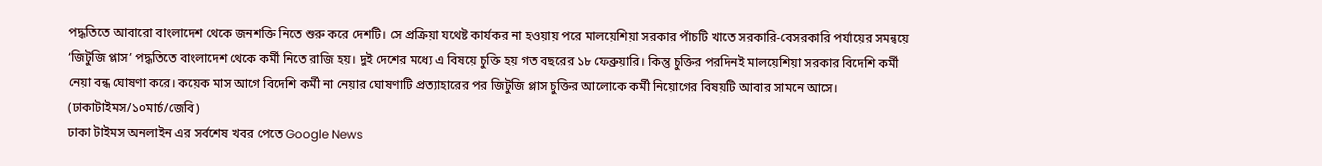পদ্ধতিতে আবারো বাংলাদেশ থেকে জনশক্তি নিতে শুরু করে দেশটি। সে প্রক্রিয়া যথেষ্ট কার্যকর না হওয়ায় পরে মালয়েশিয়া সরকার পাঁচটি খাতে সরকারি-বেসরকারি পর্যায়ের সমন্বয়ে ‘জিটুজি প্লাস’ পদ্ধতিতে বাংলাদেশ থেকে কর্মী নিতে রাজি হয়। দুই দেশের মধ্যে এ বিষয়ে চুক্তি হয় গত বছরের ১৮ ফেব্রুয়ারি। কিন্তু চুক্তির পরদিনই মালয়েশিয়া সরকার বিদেশি কর্মী নেয়া বন্ধ ঘোষণা করে। কয়েক মাস আগে বিদেশি কর্মী না নেয়ার ঘোষণাটি প্রত্যাহারের পর জিটুজি প্লাস চুক্তির আলোকে কর্মী নিয়োগের বিষয়টি আবার সামনে আসে।
(ঢাকাটাইমস/১০মার্চ/জেবি)
ঢাকা টাইমস অনলাইন এর সর্বশেষ খবর পেতে Google News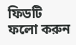ফিডটি ফলো করুন